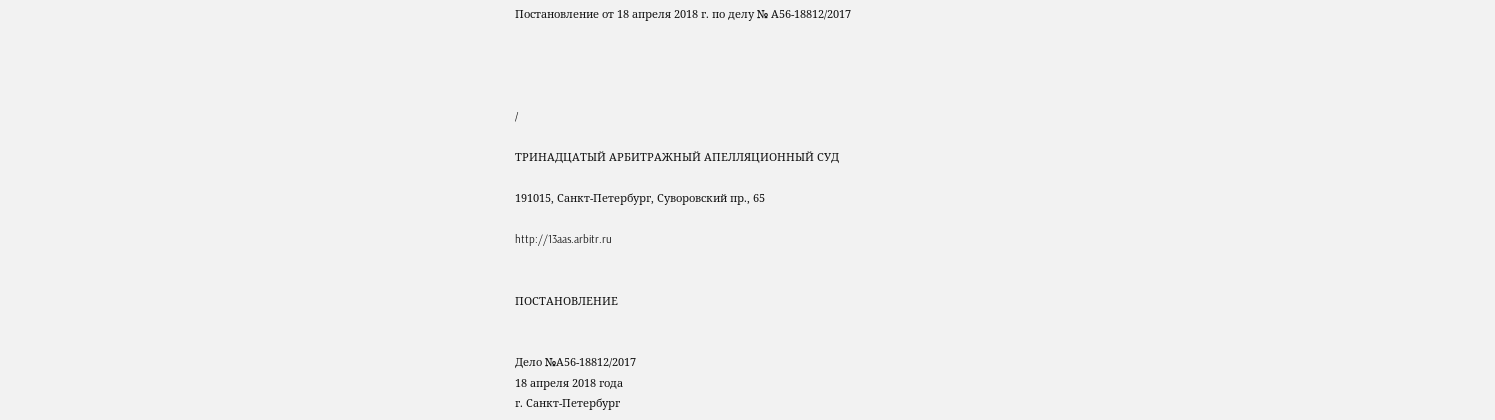Постановление от 18 апреля 2018 г. по делу № А56-18812/2017




/

ТРИНАДЦАТЫЙ АРБИТРАЖНЫЙ АПЕЛЛЯЦИОННЫЙ СУД

191015, Санкт-Петербург, Суворовский пр., 65

http://13aas.arbitr.ru


ПОСТАНОВЛЕНИЕ


Дело №А56-18812/2017
18 апреля 2018 года
г. Санкт-Петербург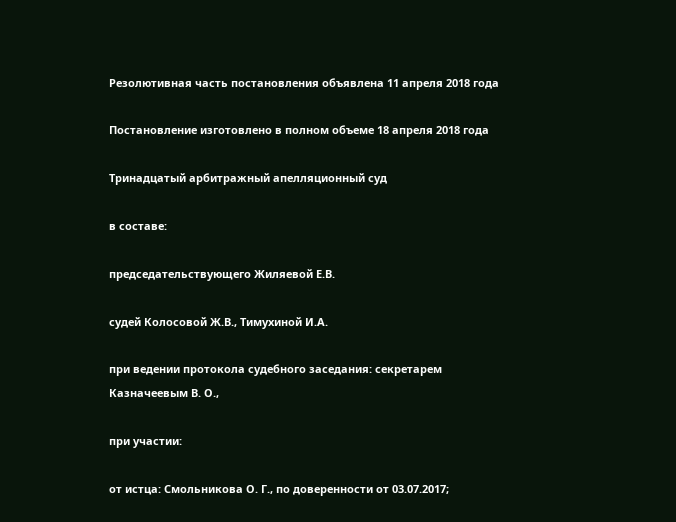Резолютивная часть постановления объявлена 11 апреля 2018 года

Постановление изготовлено в полном объеме 18 апреля 2018 года

Тринадцатый арбитражный апелляционный суд

в составе:

председательствующего Жиляевой Е.В.

судей Колосовой Ж.В., Тимухиной И.А.

при ведении протокола судебного заседания: секретарем Казначеевым В. О.,

при участии:

от истца: Смольникова О. Г., по доверенности от 03.07.2017;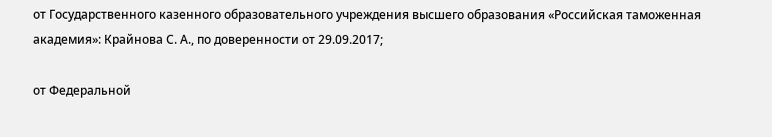от Государственного казенного образовательного учреждения высшего образования «Российская таможенная академия»: Крайнова С. А., по доверенности от 29.09.2017;

от Федеральной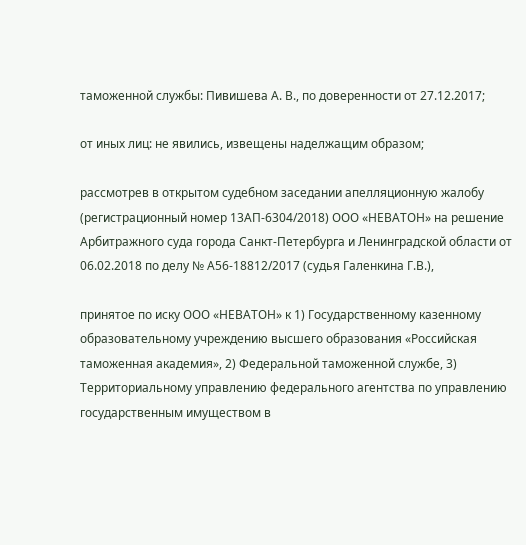таможенной службы: Пивишева А. В., по доверенности от 27.12.2017;

от иных лиц: не явились, извещены наделжащим образом;

рассмотрев в открытом судебном заседании апелляционную жалобу (регистрационный номер 13АП-6304/2018) ООО «НЕВАТОН» на решение Арбитражного суда города Санкт-Петербурга и Ленинградской области от 06.02.2018 по делу № А56-18812/2017 (судья Галенкина Г.В.),

принятое по иску ООО «НЕВАТОН» к 1) Государственному казенному образовательному учреждению высшего образования «Российская таможенная академия», 2) Федеральной таможенной службе, 3) Территориальному управлению федерального агентства по управлению государственным имуществом в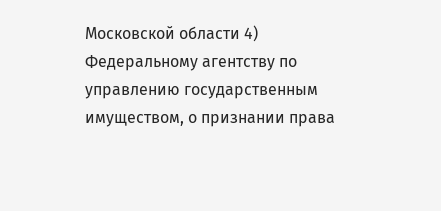Московской области 4) Федеральному агентству по управлению государственным имуществом, о признании права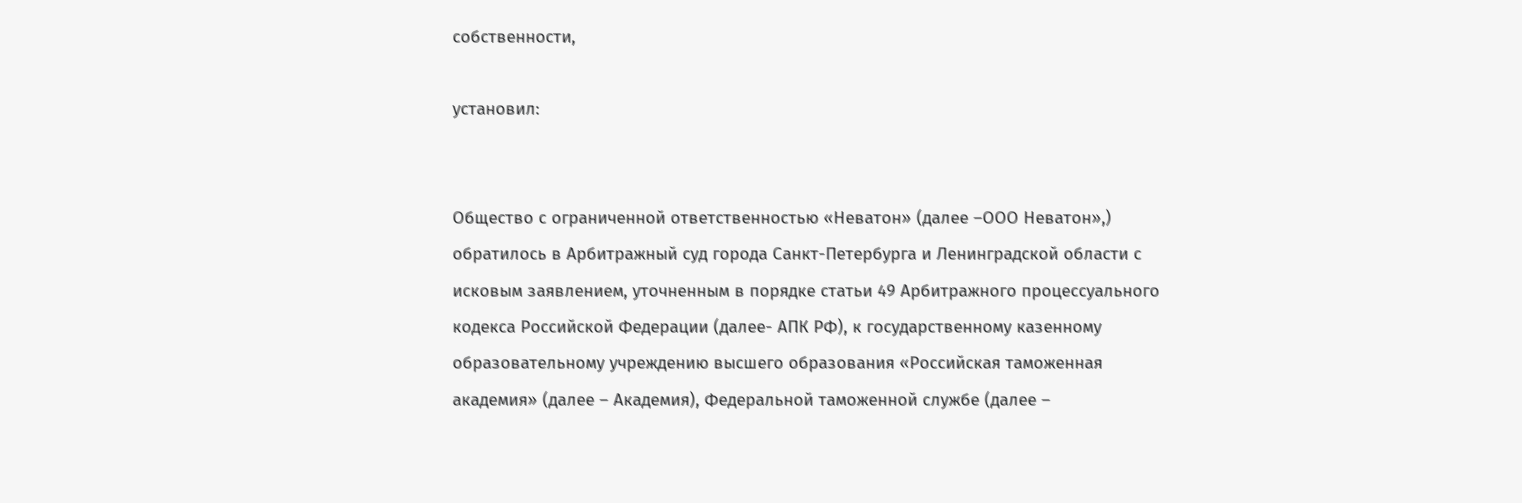собственности,

установил:


Общество с ограниченной ответственностью «Неватон» (далее –ООО Неватон»,) обратилось в Арбитражный суд города Санкт-Петербурга и Ленинградской области с исковым заявлением, уточненным в порядке статьи 49 Арбитражного процессуального кодекса Российской Федерации (далее- АПК РФ), к государственному казенному образовательному учреждению высшего образования «Российская таможенная академия» (далее – Академия), Федеральной таможенной службе (далее –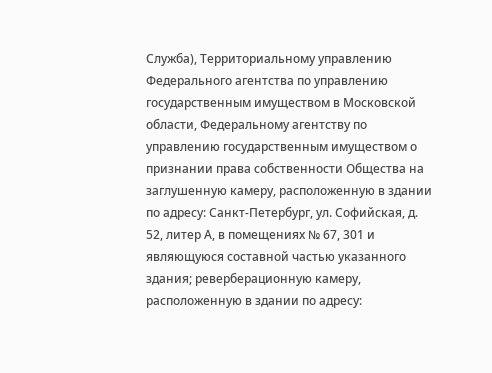Служба), Территориальному управлению Федерального агентства по управлению государственным имуществом в Московской области, Федеральному агентству по управлению государственным имуществом о признании права собственности Общества на заглушенную камеру, расположенную в здании по адресу: Санкт-Петербург, ул. Софийская, д. 52, литер А, в помещениях № 67, 301 и являющуюся составной частью указанного здания; реверберационную камеру, расположенную в здании по адресу: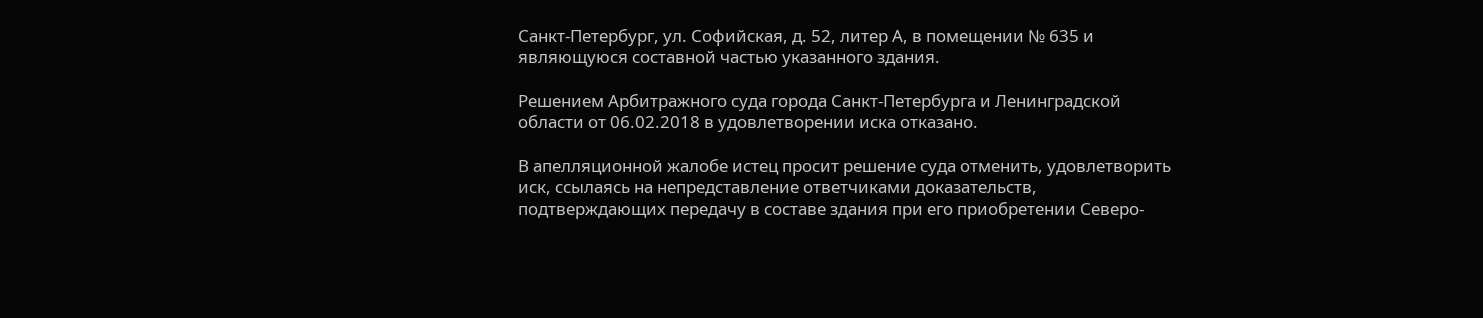Санкт-Петербург, ул. Софийская, д. 52, литер А, в помещении № 635 и являющуюся составной частью указанного здания.

Решением Арбитражного суда города Санкт-Петербурга и Ленинградской области от 06.02.2018 в удовлетворении иска отказано.

В апелляционной жалобе истец просит решение суда отменить, удовлетворить иск, ссылаясь на непредставление ответчиками доказательств, подтверждающих передачу в составе здания при его приобретении Северо-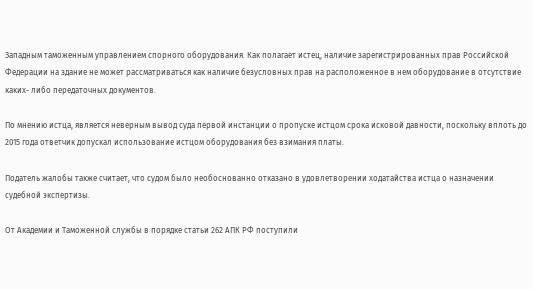Западным таможенным управлением спорного оборудования. Как полагает истец, наличие зарегистрированных прав Российской Федерации на здание не может рассматриваться как наличие безусловных прав на расположенное в нем оборудование в отсутствие каких- либо передаточных документов.

По мнению истца, является неверным вывод суда первой инстанции о пропуске истцом срока исковой давности, поскольку вплоть до 2015 года ответчик допускал использование истцом оборудования без взимания платы.

Податель жалобы также считает, что судом было необоснованно отказано в удовлетворении ходатайства истца о назначении судебной экспертизы.

От Академии и Таможенной службы в порядке статьи 262 АПК РФ поступили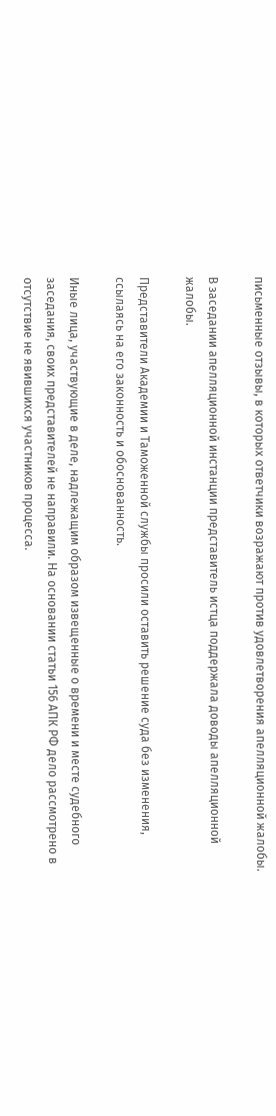письменные отзывы, в которых ответчики возражают против удовлетворения апелляционной жалобы.

В заседании апелляционной инстанции представитель истца поддержала доводы апелляционной жалобы.

Представители Академии и Таможенной службы просили оставить решение суда без изменения, ссылаясь на его законность и обоснованность.

Иные лица, участвующие в деле, надлежащим образом извещенные о времени и месте судебного заседания, своих представителей не направили. На основании статьи 156 АПК РФ дело рассмотрено в отсутствие не явившихся участников процесса.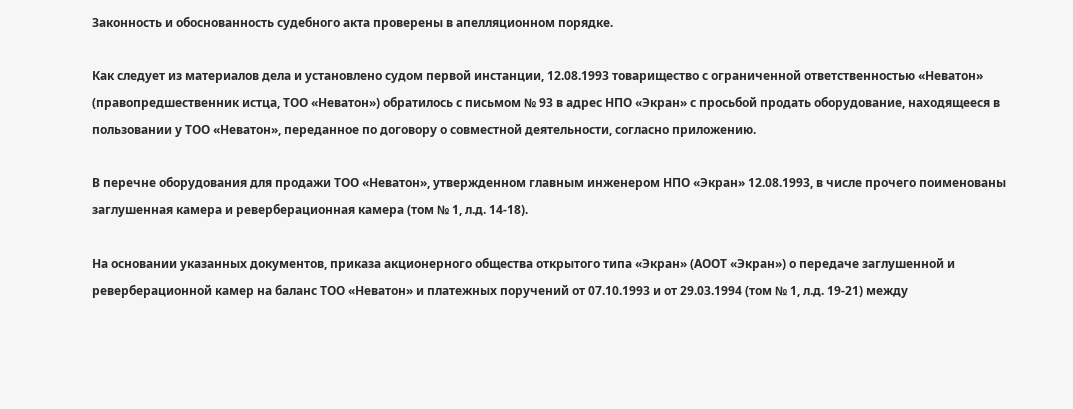Законность и обоснованность судебного акта проверены в апелляционном порядке.

Как следует из материалов дела и установлено судом первой инстанции, 12.08.1993 товарищество с ограниченной ответственностью «Неватон» (правопредшественник истца, ТОО «Неватон») обратилось с письмом № 93 в адрес НПО «Экран» с просьбой продать оборудование, находящееся в пользовании у ТОО «Неватон», переданное по договору о совместной деятельности, согласно приложению.

В перечне оборудования для продажи ТОО «Неватон», утвержденном главным инженером НПО «Экран» 12.08.1993, в числе прочего поименованы заглушенная камера и реверберационная камера (том № 1, л.д. 14-18).

На основании указанных документов, приказа акционерного общества открытого типа «Экран» (АООТ «Экран») о передаче заглушенной и реверберационной камер на баланс ТОО «Неватон» и платежных поручений от 07.10.1993 и от 29.03.1994 (том № 1, л.д. 19-21) между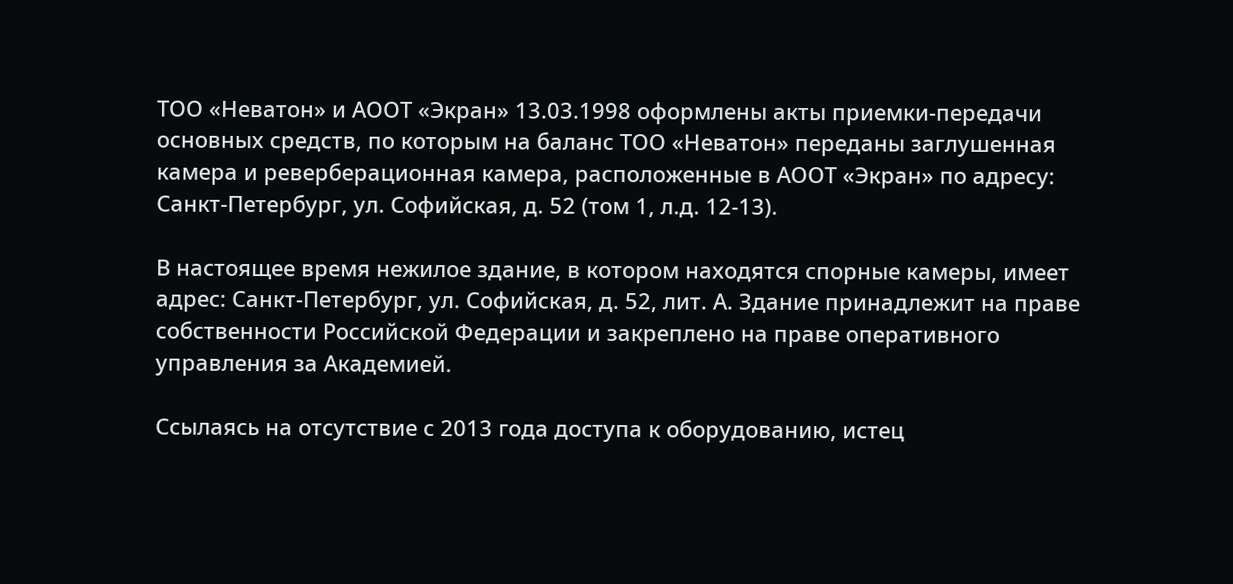ТОО «Неватон» и АООТ «Экран» 13.03.1998 оформлены акты приемки-передачи основных средств, по которым на баланс ТОО «Неватон» переданы заглушенная камера и реверберационная камера, расположенные в АООТ «Экран» по адресу: Санкт-Петербург, ул. Софийская, д. 52 (том 1, л.д. 12-13).

В настоящее время нежилое здание, в котором находятся спорные камеры, имеет адрес: Санкт-Петербург, ул. Софийская, д. 52, лит. А. Здание принадлежит на праве собственности Российской Федерации и закреплено на праве оперативного управления за Академией.

Ссылаясь на отсутствие с 2013 года доступа к оборудованию, истец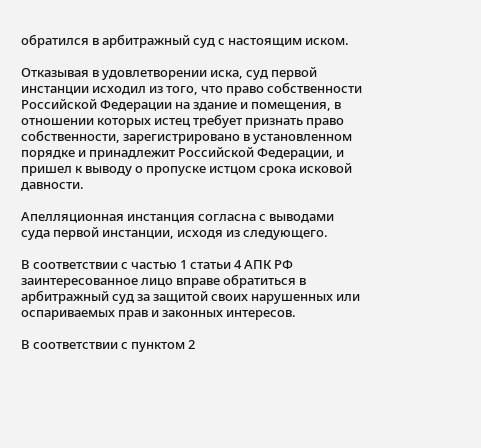обратился в арбитражный суд с настоящим иском.

Отказывая в удовлетворении иска, суд первой инстанции исходил из того, что право собственности Российской Федерации на здание и помещения, в отношении которых истец требует признать право собственности, зарегистрировано в установленном порядке и принадлежит Российской Федерации, и пришел к выводу о пропуске истцом срока исковой давности.

Апелляционная инстанция согласна с выводами суда первой инстанции, исходя из следующего.

В соответствии с частью 1 статьи 4 АПК РФ заинтересованное лицо вправе обратиться в арбитражный суд за защитой своих нарушенных или оспариваемых прав и законных интересов.

В соответствии с пунктом 2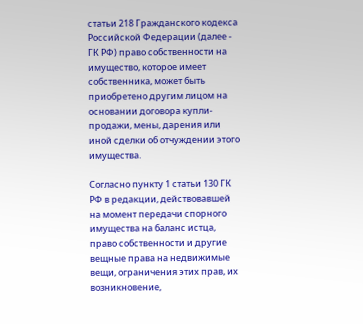статьи 218 Гражданского кодекса Российской Федерации (далее - ГК РФ) право собственности на имущество, которое имеет собственника, может быть приобретено другим лицом на основании договора купли-продажи, мены, дарения или иной сделки об отчуждении этого имущества.

Согласно пункту 1 статьи 130 ГК РФ в редакции, действовавшей на момент передачи спорного имущества на баланс истца, право собственности и другие вещные права на недвижимые вещи, ограничения этих прав, их возникновение,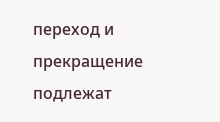переход и прекращение подлежат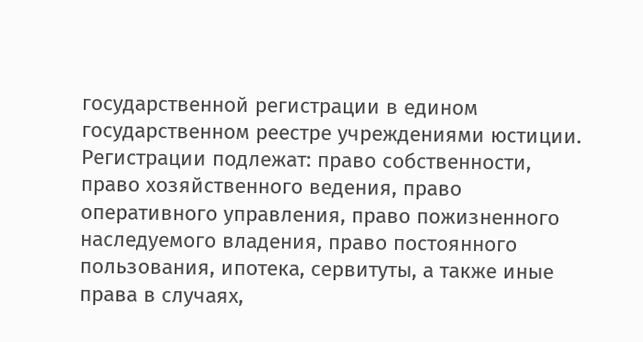государственной регистрации в едином государственном реестре учреждениями юстиции. Регистрации подлежат: право собственности, право хозяйственного ведения, право оперативного управления, право пожизненного наследуемого владения, право постоянного пользования, ипотека, сервитуты, а также иные права в случаях,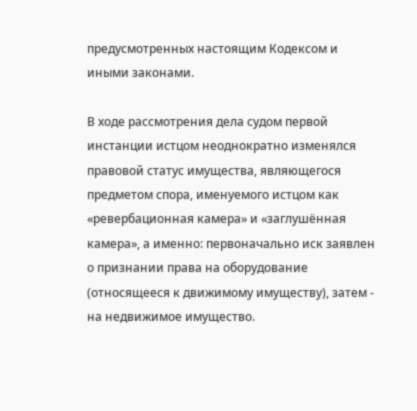предусмотренных настоящим Кодексом и иными законами.

В ходе рассмотрения дела судом первой инстанции истцом неоднократно изменялся правовой статус имущества, являющегося предметом спора, именуемого истцом как «ревербационная камера» и «заглушённая камера», а именно: первоначально иск заявлен о признании права на оборудование (относящееся к движимому имуществу), затем - на недвижимое имущество.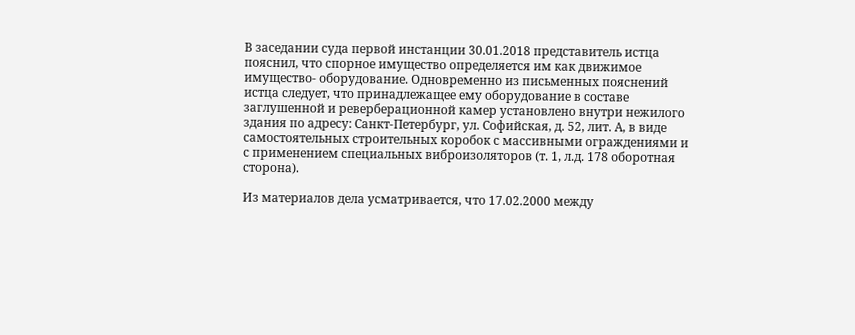В заседании суда первой инстанции 30.01.2018 представитель истца пояснил, что спорное имущество определяется им как движимое имущество- оборудование. Одновременно из письменных пояснений истца следует, что принадлежащее ему оборудование в составе заглушенной и реверберационной камер установлено внутри нежилого здания по адресу: Санкт-Петербург, ул. Софийская, д. 52, лит. А, в виде самостоятельных строительных коробок с массивными ограждениями и с применением специальных виброизоляторов (т. 1, л.д. 178 оборотная сторона).

Из материалов дела усматривается, что 17.02.2000 между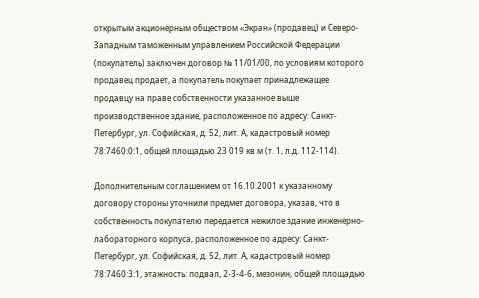открытым акционерным обществом «Экран» (продавец) и Северо-Западным таможенным управлением Российской Федерации (покупатель) заключен договор № 11/01/00, по условиям которого продавец продает, а покупатель покупает принадлежащее продавцу на праве собственности указанное выше производственное здание, расположенное по адресу: Санкт-Петербург, ул. Софийская, д. 52, лит. А, кадастровый номер 78:7460:0:1, общей площадью 23 019 кв.м (т. 1, л.д. 112-114).

Дополнительным соглашением от 16.10.2001 к указанному договору стороны уточнили предмет договора, указав, что в собственность покупателю передается нежилое здание инженерно-лабораторного корпуса, расположенное по адресу: Санкт-Петербург, ул. Софийская, д. 52, лит. А, кадастровый номер 78:7460:3:1, этажность: подвал, 2-3-4-6, мезонин, общей площадью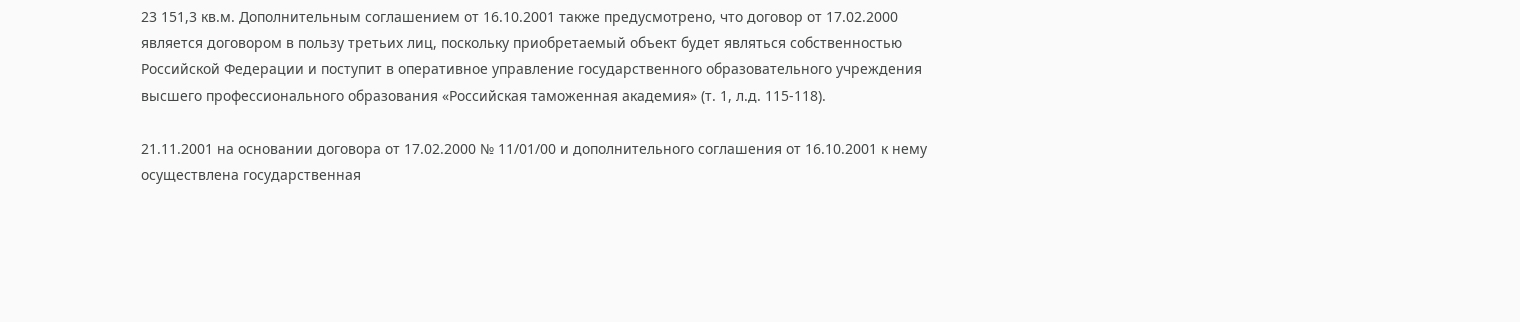23 151,3 кв.м. Дополнительным соглашением от 16.10.2001 также предусмотрено, что договор от 17.02.2000 является договором в пользу третьих лиц, поскольку приобретаемый объект будет являться собственностью Российской Федерации и поступит в оперативное управление государственного образовательного учреждения высшего профессионального образования «Российская таможенная академия» (т. 1, л.д. 115-118).

21.11.2001 на основании договора от 17.02.2000 № 11/01/00 и дополнительного соглашения от 16.10.2001 к нему осуществлена государственная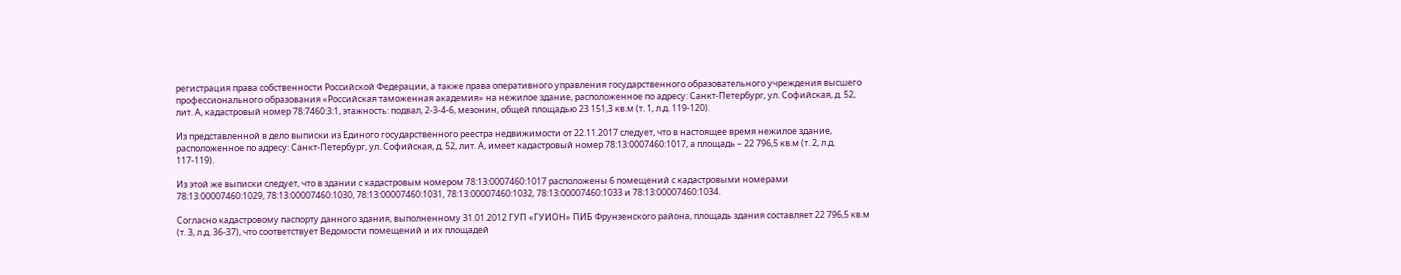регистрация права собственности Российской Федерации, а также права оперативного управления государственного образовательного учреждения высшего профессионального образования «Российская таможенная академия» на нежилое здание, расположенное по адресу: Санкт-Петербург, ул. Софийская, д. 52, лит. А, кадастровый номер 78:7460:3:1, этажность: подвал, 2-3-4-6, мезонин, общей площадью 23 151,3 кв.м (т. 1, л.д. 119-120).

Из представленной в дело выписки из Единого государственного реестра недвижимости от 22.11.2017 следует, что в настоящее время нежилое здание, расположенное по адресу: Санкт-Петербург, ул. Софийская, д. 52, лит. А, имеет кадастровый номер 78:13:0007460:1017, а площадь – 22 796,5 кв.м (т. 2, л.д. 117-119).

Из этой же выписки следует, что в здании с кадастровым номером 78:13:0007460:1017 расположены 6 помещений с кадастровыми номерами 78:13:00007460:1029, 78:13:00007460:1030, 78:13:00007460:1031, 78:13:00007460:1032, 78:13:00007460:1033 и 78:13:00007460:1034.

Согласно кадастровому паспорту данного здания, выполненному 31.01.2012 ГУП «ГУИОН» ПИБ Фрунзенского района, площадь здания составляет 22 796,5 кв.м (т. 3, л.д. 36-37), что соответствует Ведомости помещений и их площадей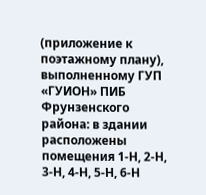(приложение к поэтажному плану), выполненному ГУП «ГУИОН» ПИБ Фрунзенского района: в здании расположены помещения 1-Н, 2-Н, 3-Н, 4-Н, 5-Н, 6-Н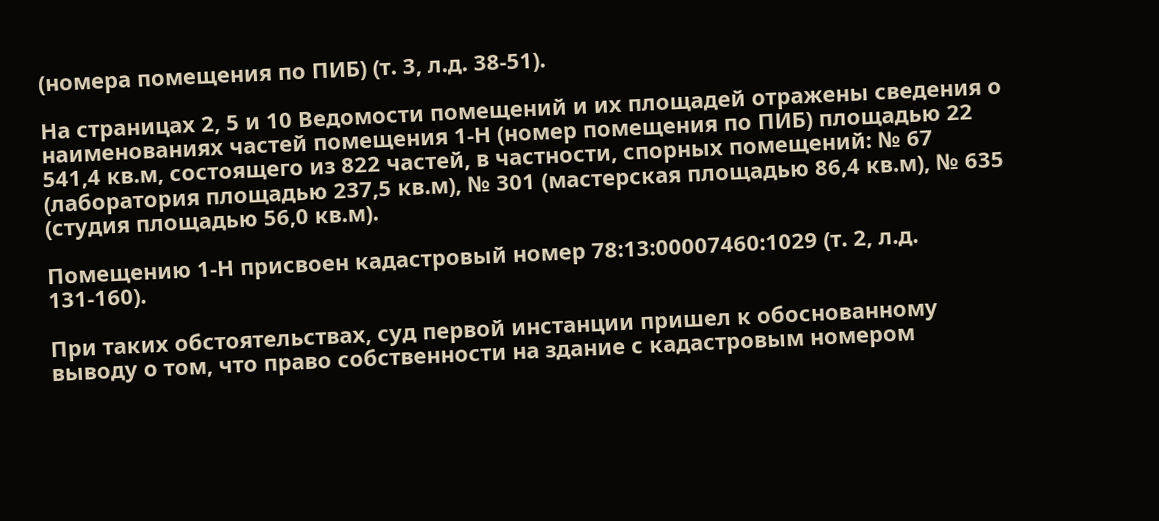(номера помещения по ПИБ) (т. 3, л.д. 38-51).

На страницах 2, 5 и 10 Ведомости помещений и их площадей отражены сведения о наименованиях частей помещения 1-Н (номер помещения по ПИБ) площадью 22 541,4 кв.м, состоящего из 822 частей, в частности, спорных помещений: № 67 (лаборатория площадью 237,5 кв.м), № 301 (мастерская площадью 86,4 кв.м), № 635 (студия площадью 56,0 кв.м).

Помещению 1-Н присвоен кадастровый номер 78:13:00007460:1029 (т. 2, л.д. 131-160).

При таких обстоятельствах, суд первой инстанции пришел к обоснованному выводу о том, что право собственности на здание с кадастровым номером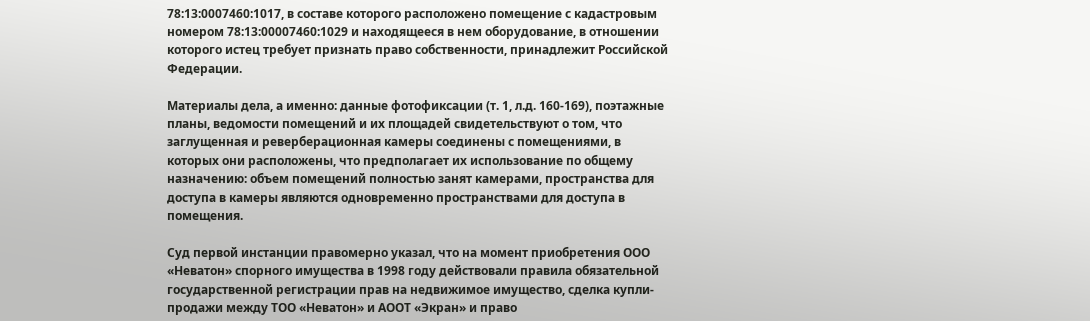78:13:0007460:1017, в составе которого расположено помещение с кадастровым номером 78:13:00007460:1029 и находящееся в нем оборудование, в отношении которого истец требует признать право собственности, принадлежит Российской Федерации.

Материалы дела, а именно: данные фотофиксации (т. 1, л.д. 160-169), поэтажные планы, ведомости помещений и их площадей свидетельствуют о том, что заглущенная и реверберационная камеры соединены с помещениями, в которых они расположены, что предполагает их использование по общему назначению: объем помещений полностью занят камерами, пространства для доступа в камеры являются одновременно пространствами для доступа в помещения.

Суд первой инстанции правомерно указал, что на момент приобретения ООО «Неватон» спорного имущества в 1998 году действовали правила обязательной государственной регистрации прав на недвижимое имущество, сделка купли-продажи между ТОО «Неватон» и АООТ «Экран» и право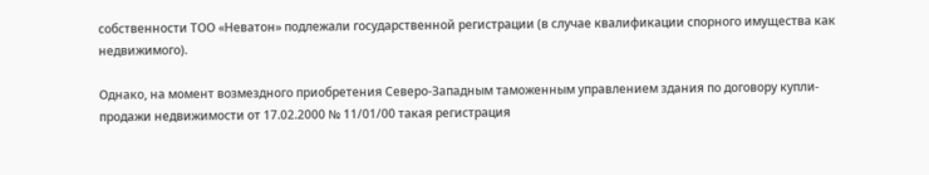собственности ТОО «Неватон» подлежали государственной регистрации (в случае квалификации спорного имущества как недвижимого).

Однако, на момент возмездного приобретения Северо-Западным таможенным управлением здания по договору купли-продажи недвижимости от 17.02.2000 № 11/01/00 такая регистрация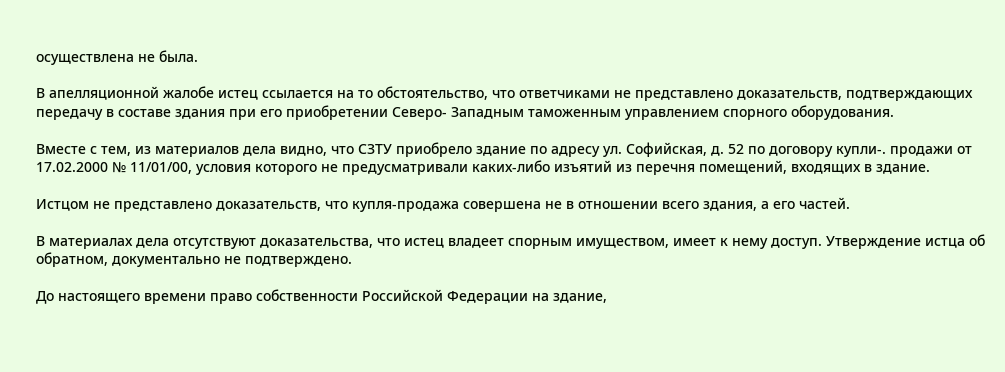осуществлена не была.

В апелляционной жалобе истец ссылается на то обстоятельство, что ответчиками не представлено доказательств, подтверждающих передачу в составе здания при его приобретении Северо- Западным таможенным управлением спорного оборудования.

Вместе с тем, из материалов дела видно, что СЗТУ приобрело здание по адресу ул. Софийская, д. 52 по договору купли-. продажи от 17.02.2000 № 11/01/00, условия которого не предусматривали каких-либо изъятий из перечня помещений, входящих в здание.

Истцом не представлено доказательств, что купля-продажа совершена не в отношении всего здания, а его частей.

В материалах дела отсутствуют доказательства, что истец владеет спорным имуществом, имеет к нему доступ. Утверждение истца об обратном, документально не подтверждено.

До настоящего времени право собственности Российской Федерации на здание,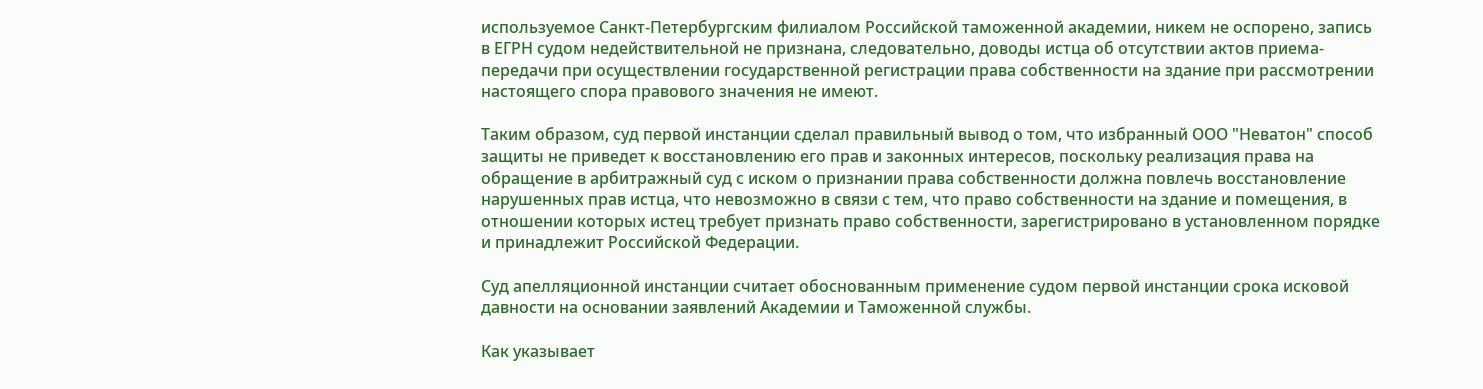используемое Санкт-Петербургским филиалом Российской таможенной академии, никем не оспорено, запись в ЕГРН судом недействительной не признана, следовательно, доводы истца об отсутствии актов приема-передачи при осуществлении государственной регистрации права собственности на здание при рассмотрении настоящего спора правового значения не имеют.

Таким образом, суд первой инстанции сделал правильный вывод о том, что избранный ООО "Неватон" способ защиты не приведет к восстановлению его прав и законных интересов, поскольку реализация права на обращение в арбитражный суд с иском о признании права собственности должна повлечь восстановление нарушенных прав истца, что невозможно в связи с тем, что право собственности на здание и помещения, в отношении которых истец требует признать право собственности, зарегистрировано в установленном порядке и принадлежит Российской Федерации.

Суд апелляционной инстанции считает обоснованным применение судом первой инстанции срока исковой давности на основании заявлений Академии и Таможенной службы.

Как указывает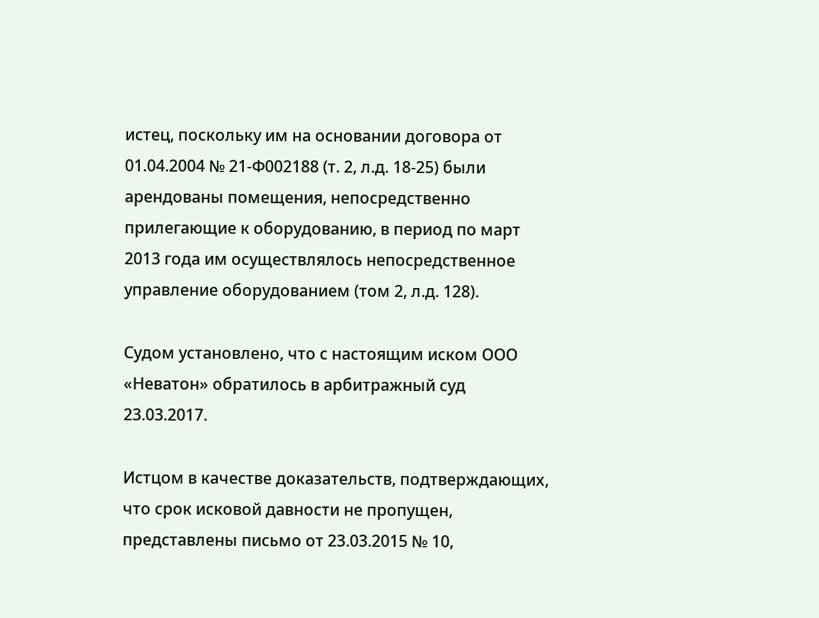истец, поскольку им на основании договора от 01.04.2004 № 21-Ф002188 (т. 2, л.д. 18-25) были арендованы помещения, непосредственно прилегающие к оборудованию, в период по март 2013 года им осуществлялось непосредственное управление оборудованием (том 2, л.д. 128).

Судом установлено, что с настоящим иском ООО «Неватон» обратилось в арбитражный суд 23.03.2017.

Истцом в качестве доказательств, подтверждающих, что срок исковой давности не пропущен, представлены письмо от 23.03.2015 № 10,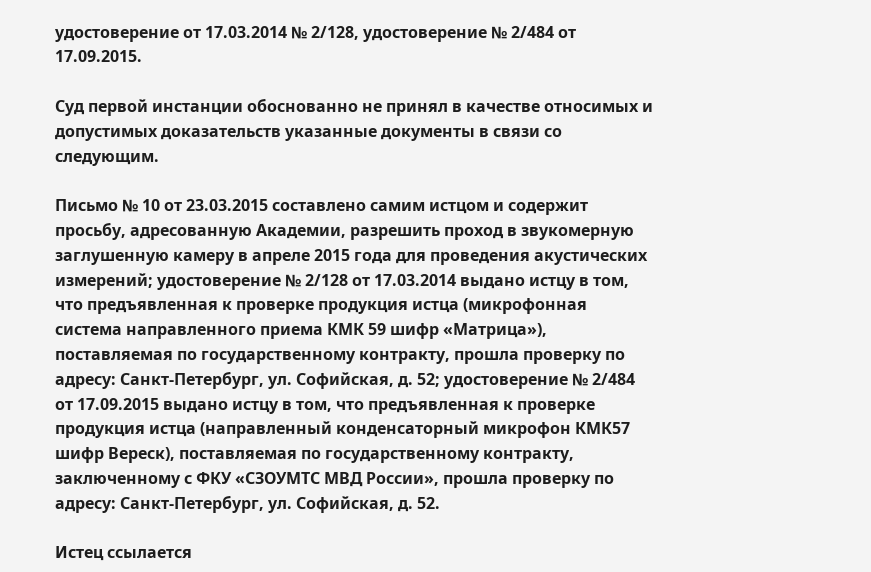удостоверение от 17.03.2014 № 2/128, удостоверение № 2/484 от 17.09.2015.

Суд первой инстанции обоснованно не принял в качестве относимых и допустимых доказательств указанные документы в связи со следующим.

Письмо № 10 от 23.03.2015 составлено самим истцом и содержит просьбу, адресованную Академии, разрешить проход в звукомерную заглушенную камеру в апреле 2015 года для проведения акустических измерений; удостоверение № 2/128 от 17.03.2014 выдано истцу в том, что предъявленная к проверке продукция истца (микрофонная система направленного приема КМК 59 шифр «Матрица»), поставляемая по государственному контракту, прошла проверку по адресу: Санкт-Петербург, ул. Софийская, д. 52; удостоверение № 2/484 от 17.09.2015 выдано истцу в том, что предъявленная к проверке продукция истца (направленный конденсаторный микрофон КМК57 шифр Вереск), поставляемая по государственному контракту, заключенному с ФКУ «СЗОУМТС МВД России», прошла проверку по адресу: Санкт-Петербург, ул. Софийская, д. 52.

Истец ссылается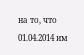на то, что 01.04.2014 им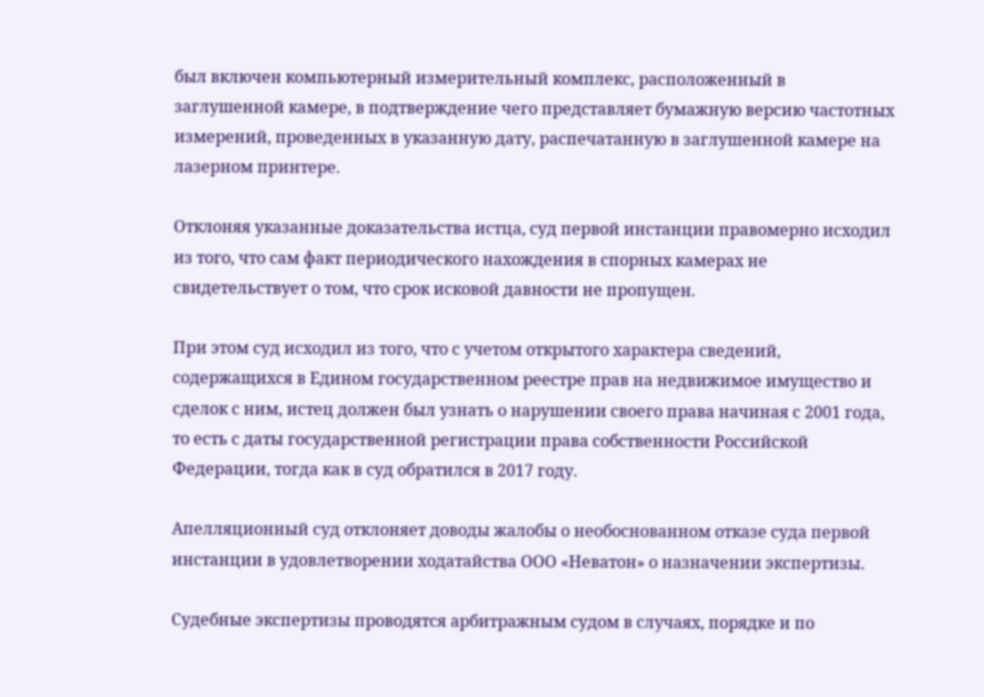был включен компьютерный измерительный комплекс, расположенный в заглушенной камере, в подтверждение чего представляет бумажную версию частотных измерений, проведенных в указанную дату, распечатанную в заглушенной камере на лазерном принтере.

Отклоняя указанные доказательства истца, суд первой инстанции правомерно исходил из того, что сам факт периодического нахождения в спорных камерах не свидетельствует о том, что срок исковой давности не пропущен.

При этом суд исходил из того, что с учетом открытого характера сведений, содержащихся в Едином государственном реестре прав на недвижимое имущество и сделок с ним, истец должен был узнать о нарушении своего права начиная с 2001 года, то есть с даты государственной регистрации права собственности Российской Федерации, тогда как в суд обратился в 2017 году.

Апелляционный суд отклоняет доводы жалобы о необоснованном отказе суда первой инстанции в удовлетворении ходатайства ООО «Неватон» о назначении экспертизы.

Судебные экспертизы проводятся арбитражным судом в случаях, порядке и по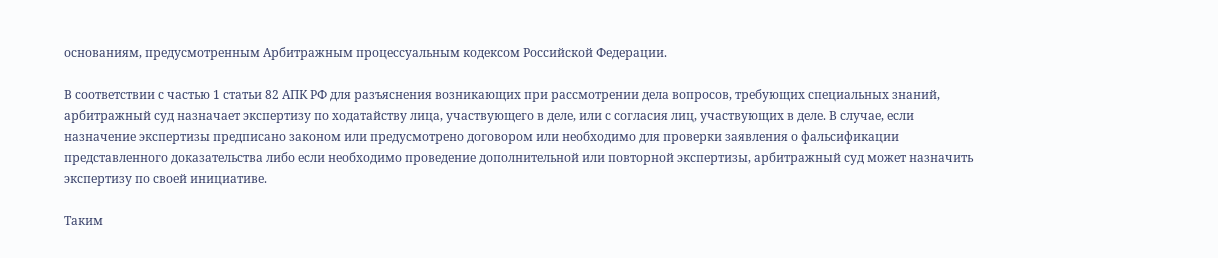основаниям, предусмотренным Арбитражным процессуальным кодексом Российской Федерации.

В соответствии с частью 1 статьи 82 АПК РФ для разъяснения возникающих при рассмотрении дела вопросов, требующих специальных знаний, арбитражный суд назначает экспертизу по ходатайству лица, участвующего в деле, или с согласия лиц, участвующих в деле. В случае, если назначение экспертизы предписано законом или предусмотрено договором или необходимо для проверки заявления о фальсификации представленного доказательства либо если необходимо проведение дополнительной или повторной экспертизы, арбитражный суд может назначить экспертизу по своей инициативе.

Таким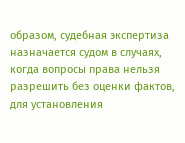образом, судебная экспертиза назначается судом в случаях, когда вопросы права нельзя разрешить без оценки фактов, для установления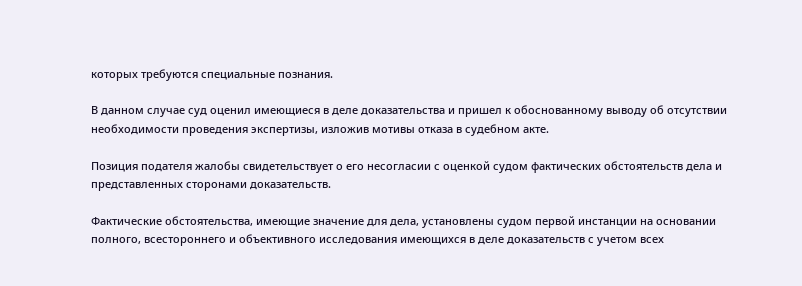которых требуются специальные познания.

В данном случае суд оценил имеющиеся в деле доказательства и пришел к обоснованному выводу об отсутствии необходимости проведения экспертизы, изложив мотивы отказа в судебном акте.

Позиция подателя жалобы свидетельствует о его несогласии с оценкой судом фактических обстоятельств дела и представленных сторонами доказательств.

Фактические обстоятельства, имеющие значение для дела, установлены судом первой инстанции на основании полного, всестороннего и объективного исследования имеющихся в деле доказательств с учетом всех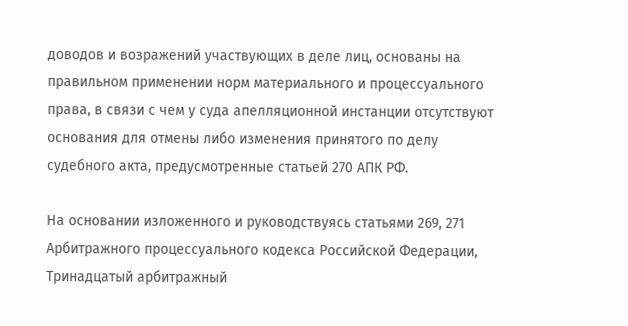доводов и возражений участвующих в деле лиц, основаны на правильном применении норм материального и процессуального права, в связи с чем у суда апелляционной инстанции отсутствуют основания для отмены либо изменения принятого по делу судебного акта, предусмотренные статьей 270 АПК РФ.

На основании изложенного и руководствуясь статьями 269, 271 Арбитражного процессуального кодекса Российской Федерации, Тринадцатый арбитражный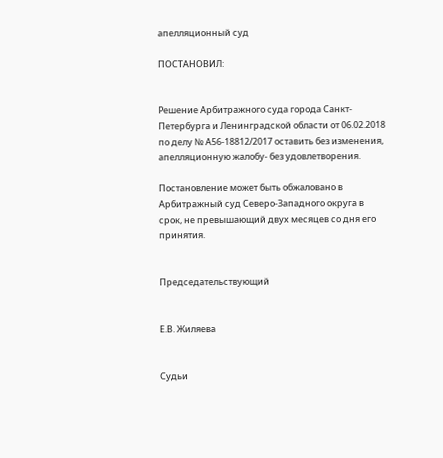апелляционный суд

ПОСТАНОВИЛ:


Решение Арбитражного суда города Санкт-Петербурга и Ленинградской области от 06.02.2018 по делу № А56-18812/2017 оставить без изменения, апелляционную жалобу- без удовлетворения.

Постановление может быть обжаловано в Арбитражный суд Северо-Западного округа в срок, не превышающий двух месяцев со дня его принятия.


Председательствующий


Е.В. Жиляева


Судьи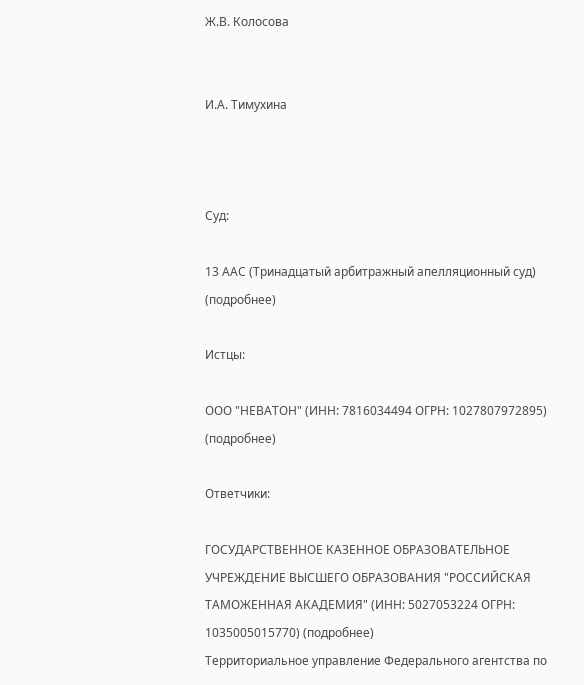Ж.В. Колосова


И.А. Тимухина



Суд:

13 ААС (Тринадцатый арбитражный апелляционный суд) (подробнее)

Истцы:

ООО "НЕВАТОН" (ИНН: 7816034494 ОГРН: 1027807972895) (подробнее)

Ответчики:

ГОСУДАРСТВЕННОЕ КАЗЕННОЕ ОБРАЗОВАТЕЛЬНОЕ УЧРЕЖДЕНИЕ ВЫСШЕГО ОБРАЗОВАНИЯ "РОССИЙСКАЯ ТАМОЖЕННАЯ АКАДЕМИЯ" (ИНН: 5027053224 ОГРН: 1035005015770) (подробнее)
Территориальное управление Федерального агентства по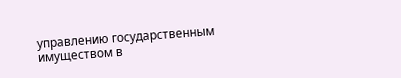управлению государственным имуществом в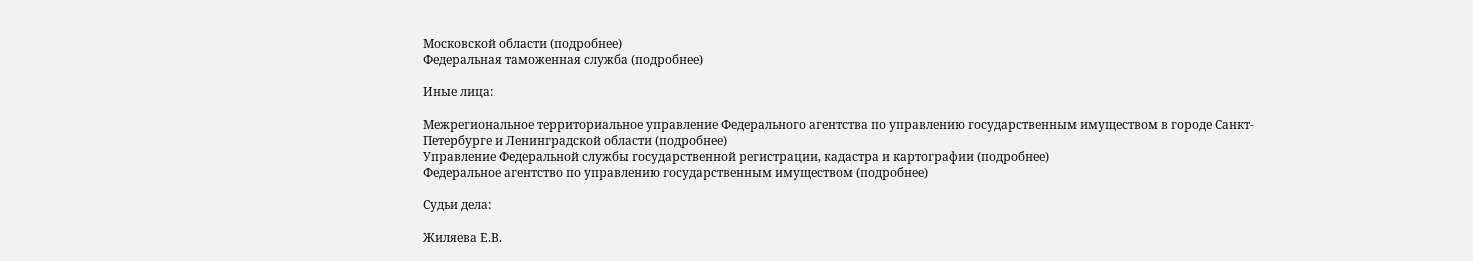Московской области (подробнее)
Федеральная таможенная служба (подробнее)

Иные лица:

Межрегиональное территориальное управление Федерального агентства по управлению государственным имуществом в городе Санкт-Петербурге и Ленинградской области (подробнее)
Управление Федеральной службы государственной регистрации, кадастра и картографии (подробнее)
Федеральное агентство по управлению государственным имуществом (подробнее)

Судьи дела:

Жиляева Е.В.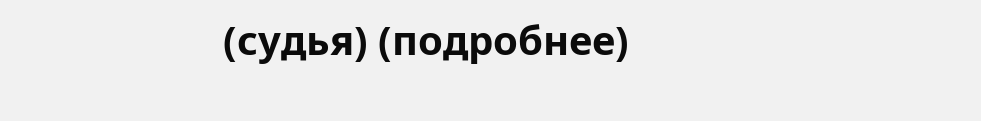(судья) (подробнее)